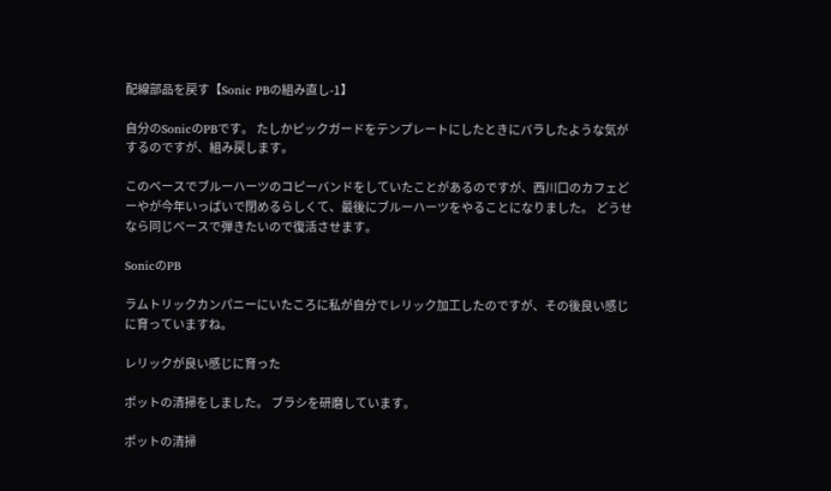配線部品を戻す【Sonic PBの組み直し-1】

自分のSonicのPBです。 たしかピックガードをテンプレートにしたときにバラしたような気がするのですが、組み戻します。

このベースでブルーハーツのコピーバンドをしていたことがあるのですが、西川口のカフェどーやが今年いっぱいで閉めるらしくて、最後にブルーハーツをやることになりました。 どうせなら同じベースで弾きたいので復活させます。

SonicのPB

ラムトリックカンパニーにいたころに私が自分でレリック加工したのですが、その後良い感じに育っていますね。

レリックが良い感じに育った

ポットの清掃をしました。 ブラシを研磨しています。

ポットの清掃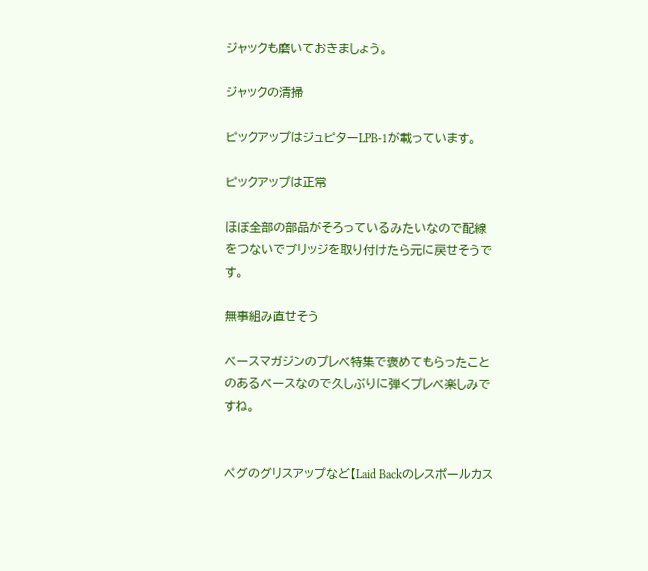ジャックも磨いておきましょう。

ジャックの清掃

ピックアップはジュピターLPB-1が載っています。

ピックアップは正常

ほぼ全部の部品がそろっているみたいなので配線をつないでブリッジを取り付けたら元に戻せそうです。

無事組み直せそう

ベースマガジンのプレベ特集で褒めてもらったことのあるベースなので久しぶりに弾くプレベ楽しみですね。


ペグのグリスアップなど【Laid Backのレスポールカス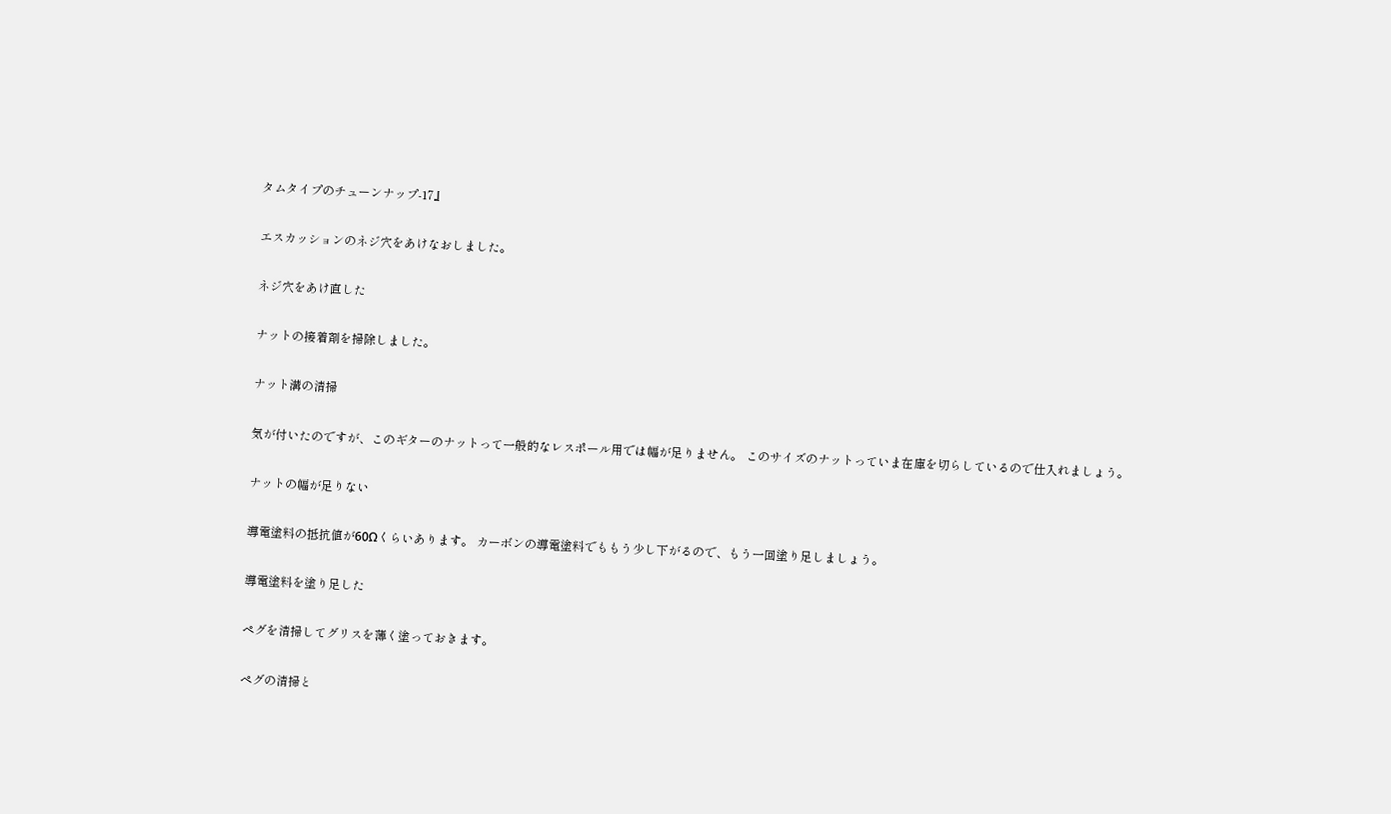タムタイプのチューンナップ-17』

エスカッションのネジ穴をあけなおしました。

ネジ穴をあけ直した

ナットの接着剤を掃除しました。

ナット溝の清掃

気が付いたのですが、このギターのナットって一般的なレスポール用では幅が足りません。 このサイズのナットっていま在庫を切らしているので仕入れましょう。

ナットの幅が足りない

導電塗料の抵抗値が60Ωくらいあります。 カーボンの導電塗料でももう少し下がるので、もう一回塗り足しましょう。

導電塗料を塗り足した

ペグを清掃してグリスを薄く塗っておきます。

ペグの清掃と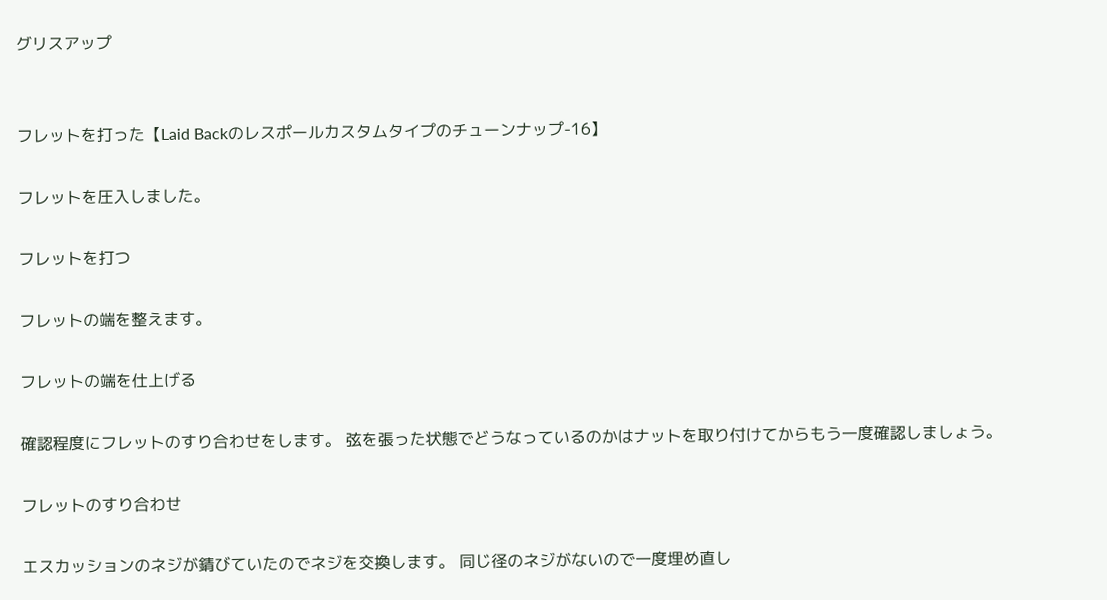グリスアップ


フレットを打った【Laid Backのレスポールカスタムタイプのチューンナップ-16】

フレットを圧入しました。

フレットを打つ

フレットの端を整えます。

フレットの端を仕上げる

確認程度にフレットのすり合わせをします。 弦を張った状態でどうなっているのかはナットを取り付けてからもう一度確認しましょう。

フレットのすり合わせ

エスカッションのネジが錆びていたのでネジを交換します。 同じ径のネジがないので一度埋め直し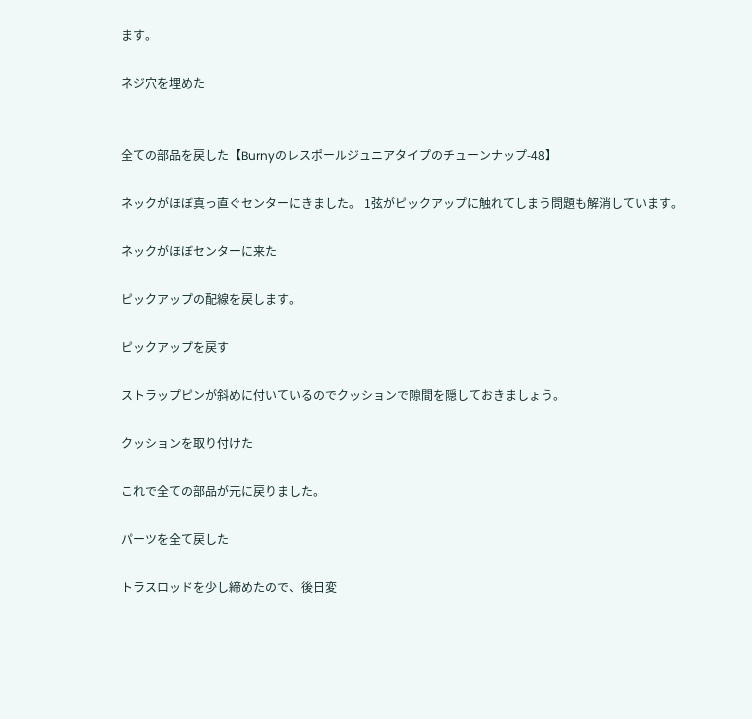ます。

ネジ穴を埋めた


全ての部品を戻した【Burnyのレスポールジュニアタイプのチューンナップ-48】

ネックがほぼ真っ直ぐセンターにきました。 1弦がピックアップに触れてしまう問題も解消しています。

ネックがほぼセンターに来た

ピックアップの配線を戻します。

ピックアップを戻す

ストラップピンが斜めに付いているのでクッションで隙間を隠しておきましょう。

クッションを取り付けた

これで全ての部品が元に戻りました。

パーツを全て戻した

トラスロッドを少し締めたので、後日変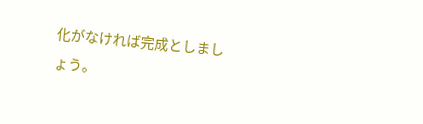化がなければ完成としましょう。